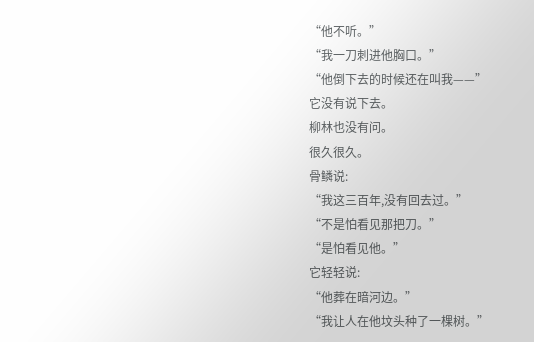“他不听。”
“我一刀刺进他胸口。”
“他倒下去的时候还在叫我——”
它没有说下去。
柳林也没有问。
很久很久。
骨鳞说:
“我这三百年,没有回去过。”
“不是怕看见那把刀。”
“是怕看见他。”
它轻轻说:
“他葬在暗河边。”
“我让人在他坟头种了一棵树。”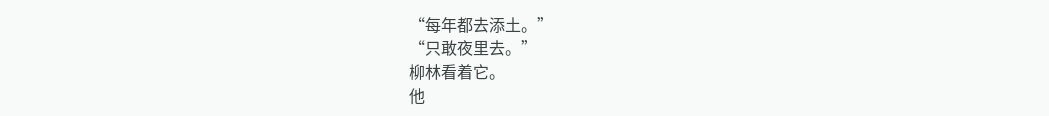“每年都去添土。”
“只敢夜里去。”
柳林看着它。
他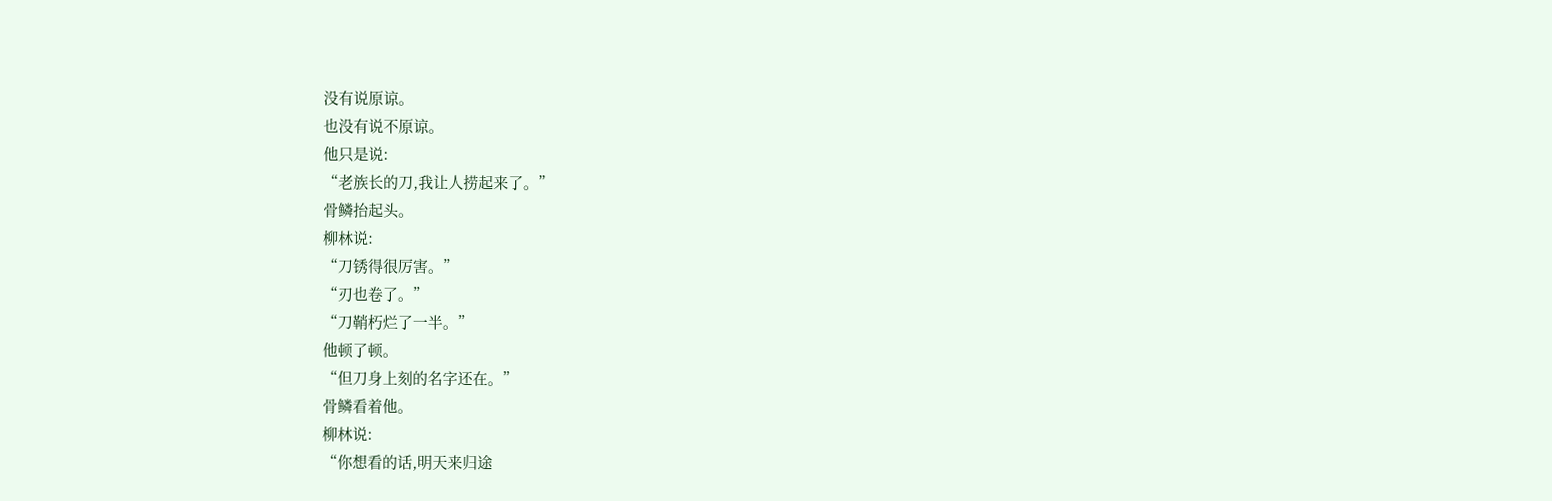没有说原谅。
也没有说不原谅。
他只是说:
“老族长的刀,我让人捞起来了。”
骨鳞抬起头。
柳林说:
“刀锈得很厉害。”
“刃也卷了。”
“刀鞘朽烂了一半。”
他顿了顿。
“但刀身上刻的名字还在。”
骨鳞看着他。
柳林说:
“你想看的话,明天来归途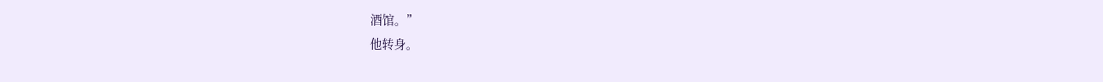酒馆。”
他转身。